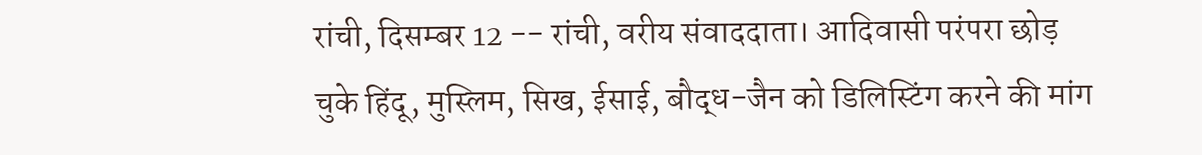रांची, दिसम्बर 12 -- रांची, वरीय संवाददाता। आदिवासी परंपरा छोड़ चुके हिंदू, मुस्लिम, सिख, ईसाई, बौद्ध-जैन को डिलिस्टिंग करने की मांग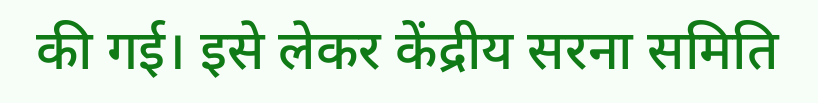की गई। इसे लेकर केंद्रीय सरना समिति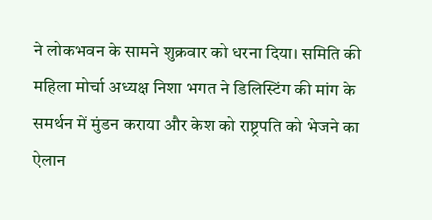ने लोकभवन के सामने शुक्रवार को धरना दिया। समिति की महिला मोर्चा अध्यक्ष निशा भगत ने डिलिस्टिंग की मांग के समर्थन में मुंडन कराया और केश को राष्ट्रपति को भेजने का ऐलान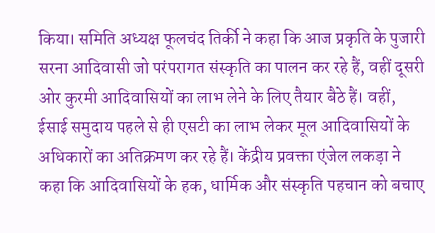किया। समिति अध्यक्ष फूलचंद तिर्की ने कहा कि आज प्रकृति के पुजारी सरना आदिवासी जो परंपरागत संस्कृति का पालन कर रहे हैं, वहीं दूसरी ओर कुरमी आदिवासियों का लाभ लेने के लिए तैयार बैठे हैं। वहीं, ईसाई समुदाय पहले से ही एसटी का लाभ लेकर मूल आदिवासियों के अधिकारों का अतिक्रमण कर रहे हैं। केंद्रीय प्रवक्ता एंजेल लकड़ा ने कहा कि आदिवासियों के हक, धार्मिक और संस्कृति पहचान को बचाए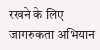रखने के लिए जागरुकता अभियान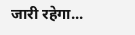जारी रहेगा...